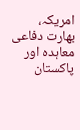امریکہ، بھارت دفاعی معاہدہ اور پاکستان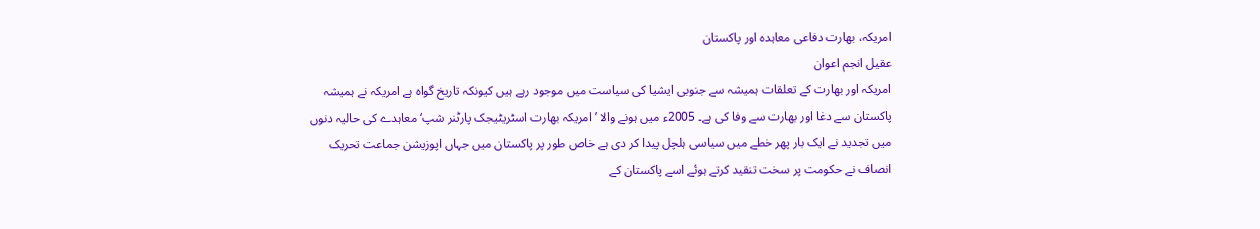امریکہ، بھارت دفاعی معاہدہ اور پاکستان
عقیل انجم اعوان
امریکہ اور بھارت کے تعلقات ہمیشہ سے جنوبی ایشیا کی سیاست میں موجود رہے ہیں کیونکہ تاریخ گواہ ہے امریکہ نے ہمیشہ پاکستان سے دغا اور بھارت سے وفا کی ہے۔ 2005ء میں ہونے والا ’ امریکہ بھارت اسٹریٹیجک پارٹنر شپ‘ معاہدے کی حالیہ دنوں میں تجدید نے ایک بار پھر خطے میں سیاسی ہلچل پیدا کر دی ہے خاص طور پر پاکستان میں جہاں اپوزیشن جماعت تحریک انصاف نے حکومت پر سخت تنقید کرتے ہوئے اسے پاکستان کے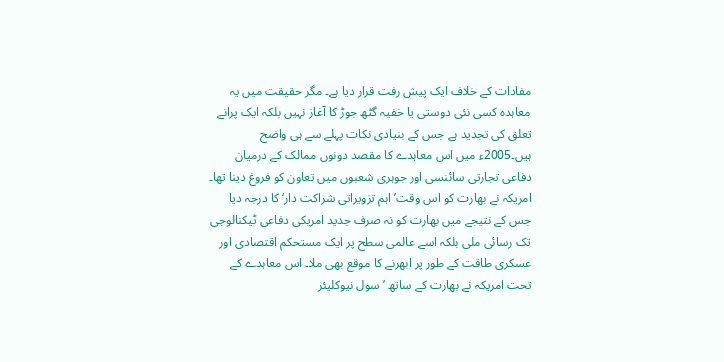مفادات کے خلاف ایک پیش رفت قرار دیا ہے۔ مگر حقیقت میں یہ معاہدہ کسی نئی دوستی یا خفیہ گٹھ جوڑ کا آغاز نہیں بلکہ ایک پرانے تعلق کی تجدید ہے جس کے بنیادی نکات پہلے سے ہی واضح ہیں۔2005ء میں اس معاہدے کا مقصد دونوں ممالک کے درمیان دفاعی تجارتی سائنسی اور جوہری شعبوں میں تعاون کو فروغ دینا تھا۔ امریکہ نے بھارت کو اس وقت’ اہم تزویراتی شراکت دار‘ کا درجہ دیا جس کے نتیجے میں بھارت کو نہ صرف جدید امریکی دفاعی ٹیکنالوجی تک رسائی ملی بلکہ اسے عالمی سطح پر ایک مستحکم اقتصادی اور عسکری طاقت کے طور پر ابھرنے کا موقع بھی ملا۔ اس معاہدے کے تحت امریکہ نے بھارت کے ساتھ ’ سول نیوکلیئر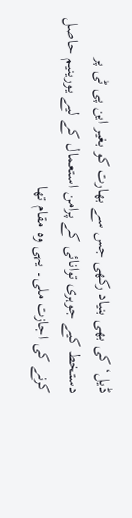ڈیل‘ کی بھی بنیاد رکھی جس سے بھارت کو بغیر این پی ٹی پر دستخط کیے جوہری توانائی کے پرامن استعمال کے لیے یورینیم حاصل کرنے کی اجازت ملی۔ یہی وہ مقام تھا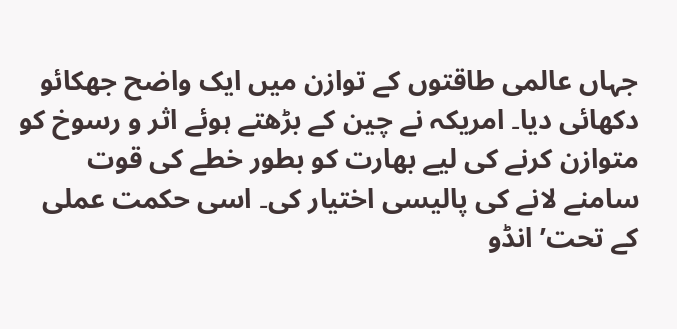جہاں عالمی طاقتوں کے توازن میں ایک واضح جھکائو دکھائی دیا۔ امریکہ نے چین کے بڑھتے ہوئے اثر و رسوخ کو متوازن کرنے کی لیے بھارت کو بطور خطے کی قوت سامنے لانے کی پالیسی اختیار کی۔ اسی حکمت عملی کے تحت’ انڈو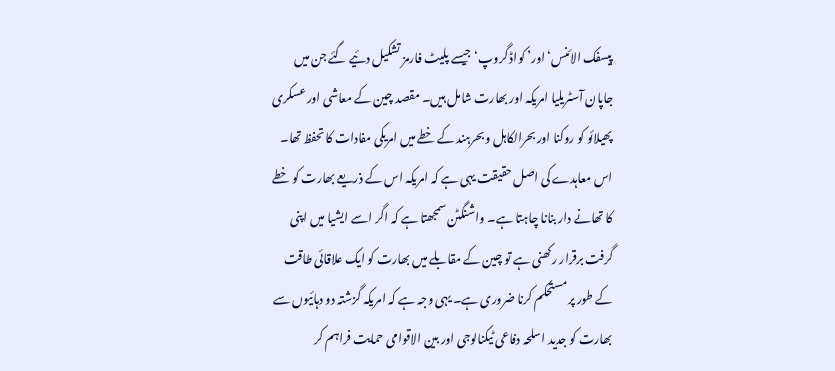پیسفک الائنس‘ اور’ کواڈ گروپ‘ جیسے پلیٹ فارمز تشکیل دئیے گئے جن میں جاپان آسٹریلیا امریکہ اور بھارت شامل ہیں۔ مقصد چین کے معاشی اور عسکری پھیلائو کو روکنا اور بحرالکاہل و بحرہند کے خطے میں امریکی مفادات کا تحفظ تھا۔ اس معاہدے کی اصل حقیقت یہی ہے کہ امریکہ اس کے ذریعے بھارت کو خطے کا تھانے دار بنانا چاہتا ہے۔ واشنگٹن سمجھتا ہے کہ اگر اسے ایشیا میں اپنی گرفت برقرار رکھنی ہے تو چین کے مقابلے میں بھارت کو ایک علاقائی طاقت کے طور پر مستحکم کرنا ضروری ہے۔ یہی وجہ ہے کہ امریکہ گزشتہ دو دہائیوں سے بھارت کو جدید اسلحہ دفاعی ٹیکنالوجی اور بین الاقوامی حمایت فراہم کر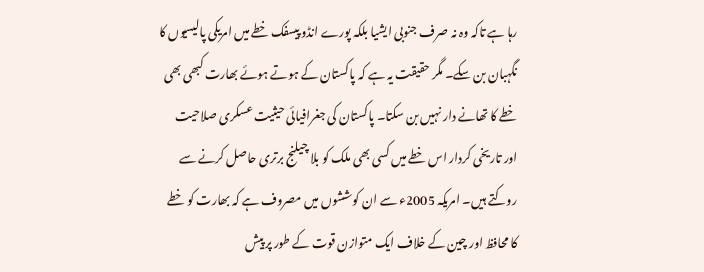رہا ہے تاکہ وہ نہ صرف جنوبی ایشیا بلکہ پورے انڈو پیسفک خطے میں امریکی پالیسیوں کا نگہبان بن سکے۔ مگر حقیقت یہ ہے کہ پاکستان کے ہوتے ہوئے بھارت کبھی بھی خطے کا تھانے دار نہیں بن سکتا۔ پاکستان کی جغرافیائی حیثیت عسکری صلاحیت اور تاریخی کردار اس خطے میں کسی بھی ملک کو بلا چیلنج برتری حاصل کرنے سے روکتے ہیں۔ امریکہ 2005ء سے ان کوششوں میں مصروف ہے کہ بھارت کو خطے کا محافظ اور چین کے خلاف ایک متوازن قوت کے طور پر پیش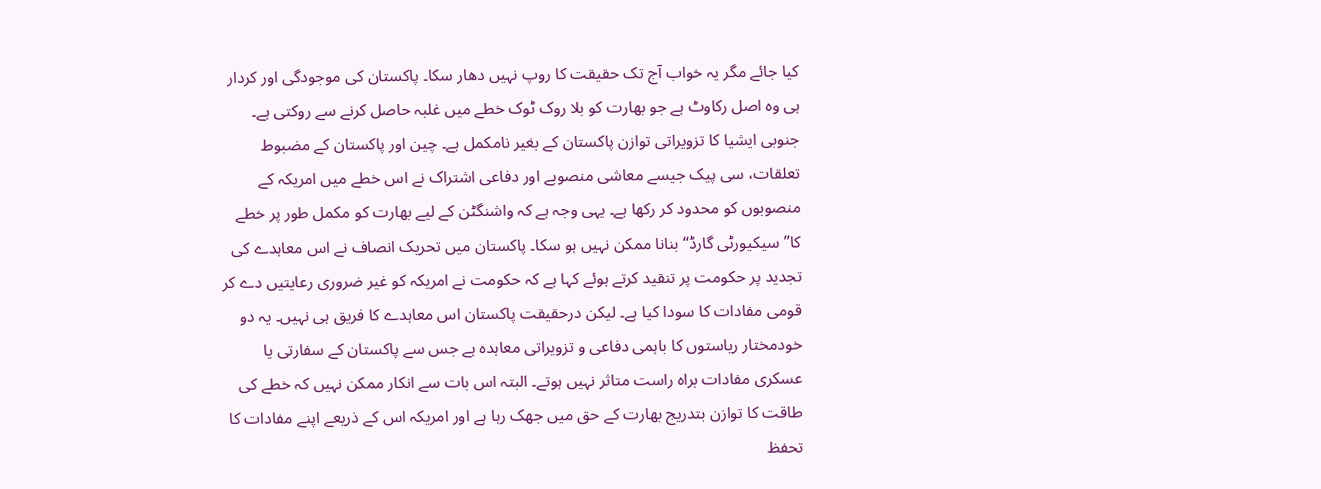کیا جائے مگر یہ خواب آج تک حقیقت کا روپ نہیں دھار سکا۔ پاکستان کی موجودگی اور کردار ہی وہ اصل رکاوٹ ہے جو بھارت کو بلا روک ٹوک خطے میں غلبہ حاصل کرنے سے روکتی ہے۔ جنوبی ایشیا کا تزویراتی توازن پاکستان کے بغیر نامکمل ہے۔ چین اور پاکستان کے مضبوط تعلقات، سی پیک جیسے معاشی منصوبے اور دفاعی اشتراک نے اس خطے میں امریکہ کے منصوبوں کو محدود کر رکھا ہے۔ یہی وجہ ہے کہ واشنگٹن کے لیے بھارت کو مکمل طور پر خطے کا’’ سیکیورٹی گارڈ‘‘ بنانا ممکن نہیں ہو سکا۔ پاکستان میں تحریک انصاف نے اس معاہدے کی تجدید پر حکومت پر تنقید کرتے ہوئے کہا ہے کہ حکومت نے امریکہ کو غیر ضروری رعایتیں دے کر قومی مفادات کا سودا کیا ہے۔ لیکن درحقیقت پاکستان اس معاہدے کا فریق ہی نہیں۔ یہ دو خودمختار ریاستوں کا باہمی دفاعی و تزویراتی معاہدہ ہے جس سے پاکستان کے سفارتی یا عسکری مفادات براہ راست متاثر نہیں ہوتے۔ البتہ اس بات سے انکار ممکن نہیں کہ خطے کی طاقت کا توازن بتدریج بھارت کے حق میں جھک رہا ہے اور امریکہ اس کے ذریعے اپنے مفادات کا تحفظ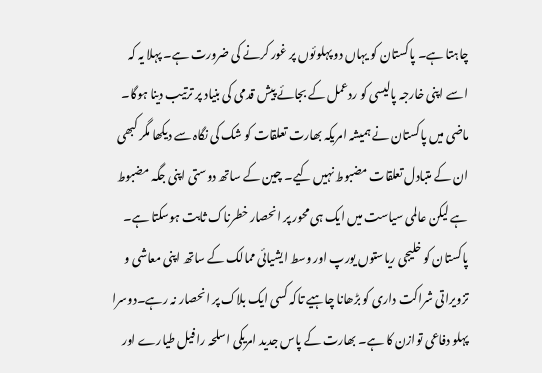چاہتا ہے۔ پاکستان کو یہاں دو پہلوئوں پر غور کرنے کی ضرورت ہے۔ پہلا یہ کہ اسے اپنی خارجہ پالیسی کو ردعمل کے بجائے پیش قدمی کی بنیاد پر ترتیب دینا ہوگا۔ ماضی میں پاکستان نے ہمیشہ امریکہ بھارت تعلقات کو شک کی نگاہ سے دیکھا مگر کبھی ان کے متبادل تعلقات مضبوط نہیں کیے۔ چین کے ساتھ دوستی اپنی جگہ مضبوط ہے لیکن عالمی سیاست میں ایک ہی محور پر انحصار خطرناک ثابت ہوسکتا ہے۔ پاکستان کو خلیجی ریاستوں یورپ اور وسط ایشیائی ممالک کے ساتھ اپنی معاشی و تزویراتی شراکت داری کو بڑھانا چاہیے تاکہ کسی ایک بلاک پر انحصار نہ رہے۔دوسرا پہلو دفاعی توازن کا ہے۔ بھارت کے پاس جدید امریکی اسلحہ رافیل طیارے اور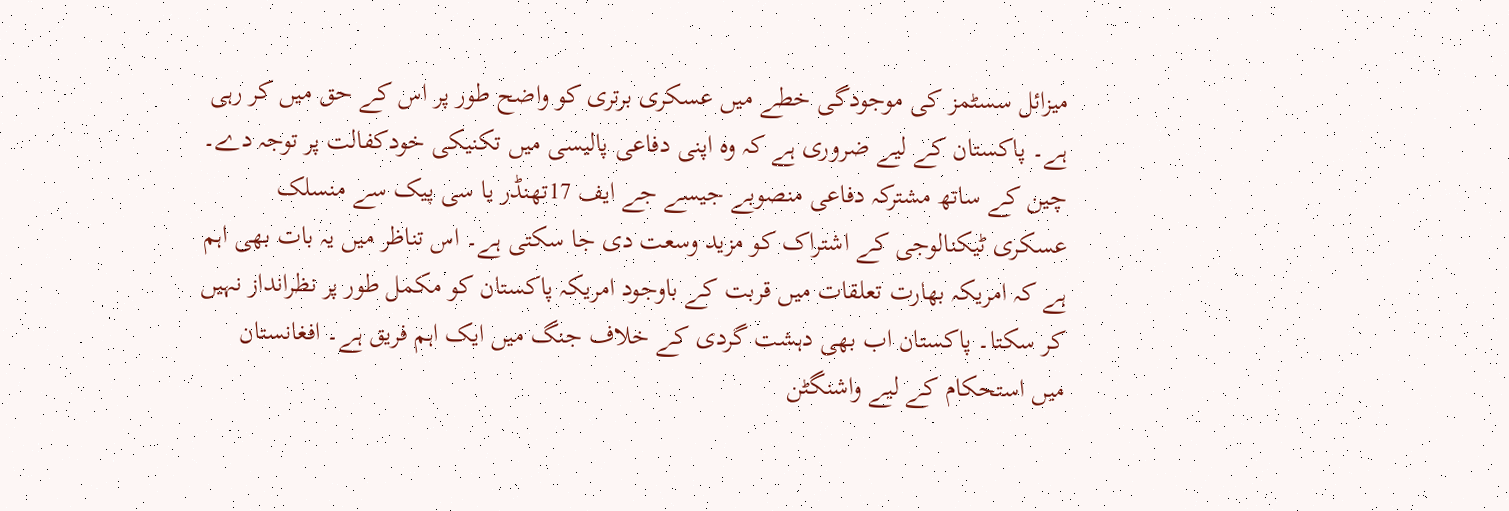میزائل سسٹمز کی موجودگی خطے میں عسکری برتری کو واضح طور پر اس کے حق میں کر رہی ہے۔ پاکستان کے لیے ضروری ہے کہ وہ اپنی دفاعی پالیسی میں تکنیکی خودکفالت پر توجہ دے۔ چین کے ساتھ مشترکہ دفاعی منصوبے جیسے جے ایف 17تھنڈر یا سی پیک سے منسلک عسکری ٹیکنالوجی کے اشتراک کو مزید وسعت دی جا سکتی ہے۔ اس تناظر میں یہ بات بھی اہم ہے کہ امریکہ بھارت تعلقات میں قربت کے باوجود امریکہ پاکستان کو مکمل طور پر نظرانداز نہیں کر سکتا۔ پاکستان اب بھی دہشت گردی کے خلاف جنگ میں ایک اہم فریق ہے۔ افغانستان میں استحکام کے لیے واشنگٹن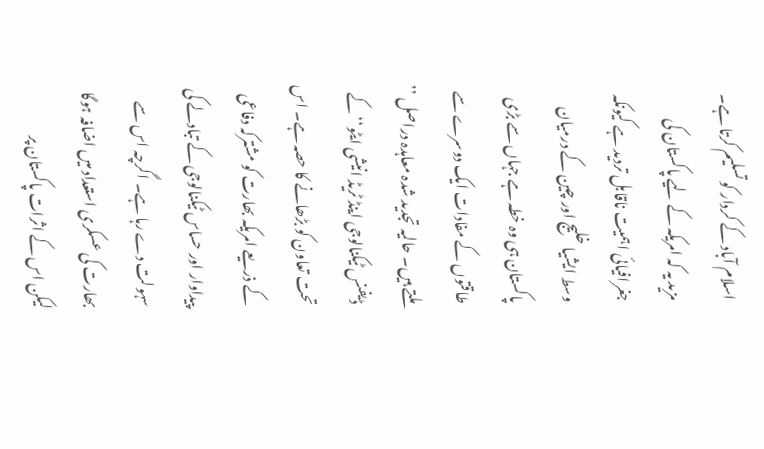اسلام آباد کے کردار کو تسلیم کرتا ہے۔ مزید یہ کہ امریکہ کے لیے پاکستان کی جغرافیائی اہمیت ناقابل تردید ہے کیونکہ وسط ایشیا خلیج اور چین کے درمیان پاکستان ہی وہ خطہ ہے جہاں سے بڑی طاقتوں کے مفادات ایک دوسرے سے ملتے ہیں۔ حالیہ تجدید شدہ معاہدہ دراصل ’’ ڈیفنس ٹیکنالوجی اینڈ ٹریڈ انیشی ایٹو‘‘ کے تحت تعاون کو بڑھانے کا حصہ ہے۔ اس کے ذریعے امریکہ بھارت کو مشترکہ دفاعی پیداوار اور حساس ٹیکنالوجی کے تبادلے کی سہولت دے رہا ہے۔ اگرچہ اس سے بھارت کی عسکری استعداد میں اضافہ ہوگا لیکن اس کے اثرات پاکستان پر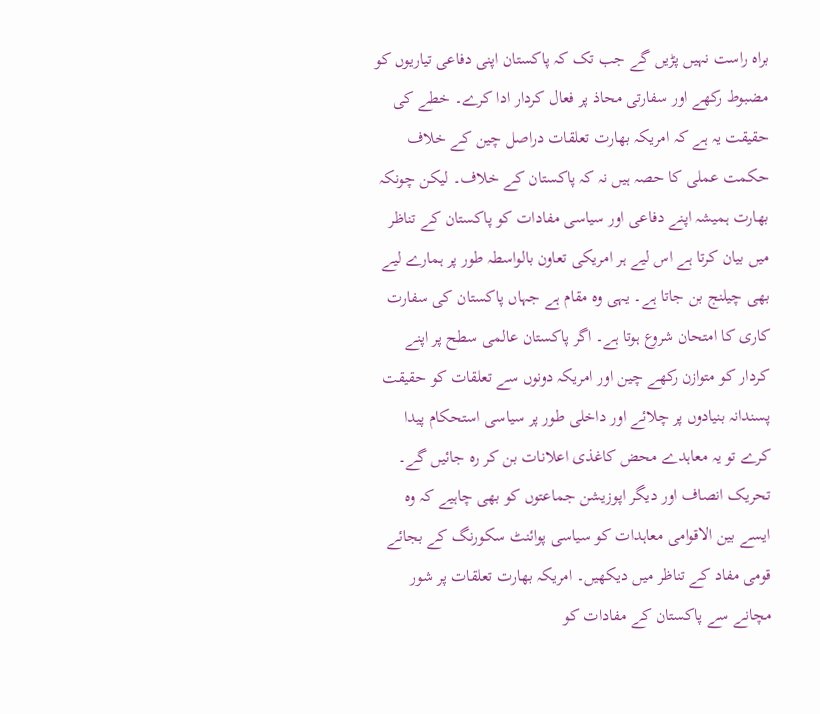براہ راست نہیں پڑیں گے جب تک کہ پاکستان اپنی دفاعی تیاریوں کو مضبوط رکھے اور سفارتی محاذ پر فعال کردار ادا کرے۔ خطے کی حقیقت یہ ہے کہ امریکہ بھارت تعلقات دراصل چین کے خلاف حکمت عملی کا حصہ ہیں نہ کہ پاکستان کے خلاف۔ لیکن چونکہ بھارت ہمیشہ اپنے دفاعی اور سیاسی مفادات کو پاکستان کے تناظر میں بیان کرتا ہے اس لیے ہر امریکی تعاون بالواسطہ طور پر ہمارے لیے بھی چیلنج بن جاتا ہے۔ یہی وہ مقام ہے جہاں پاکستان کی سفارت کاری کا امتحان شروع ہوتا ہے۔ اگر پاکستان عالمی سطح پر اپنے کردار کو متوازن رکھے چین اور امریکہ دونوں سے تعلقات کو حقیقت پسندانہ بنیادوں پر چلائے اور داخلی طور پر سیاسی استحکام پیدا کرے تو یہ معاہدے محض کاغذی اعلانات بن کر رہ جائیں گے۔ تحریک انصاف اور دیگر اپوزیشن جماعتوں کو بھی چاہیے کہ وہ ایسے بین الاقوامی معاہدات کو سیاسی پوائنٹ سکورنگ کے بجائے قومی مفاد کے تناظر میں دیکھیں۔ امریکہ بھارت تعلقات پر شور مچانے سے پاکستان کے مفادات کو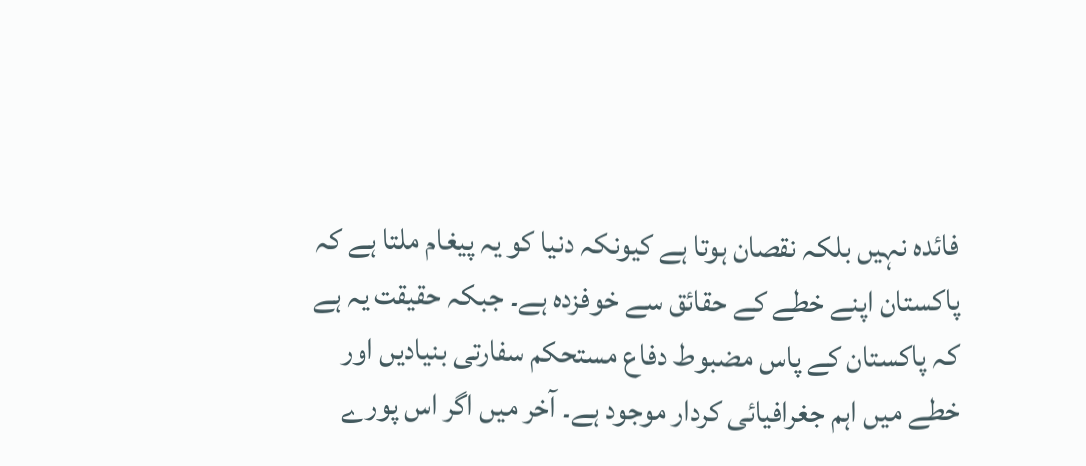فائدہ نہیں بلکہ نقصان ہوتا ہے کیونکہ دنیا کو یہ پیغام ملتا ہے کہ پاکستان اپنے خطے کے حقائق سے خوفزدہ ہے۔ جبکہ حقیقت یہ ہے کہ پاکستان کے پاس مضبوط دفاع مستحکم سفارتی بنیادیں اور خطے میں اہم جغرافیائی کردار موجود ہے۔ آخر میں اگر اس پورے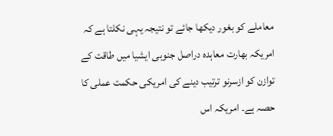معاملے کو بغور دیکھا جائے تو نتیجہ یہی نکلتا ہے کہ امریکہ بھارت معاہدہ دراصل جنوبی ایشیا میں طاقت کے توازن کو ازسرنو ترتیب دینے کی امریکی حکمت عملی کا حصہ ہے۔ امریکہ اس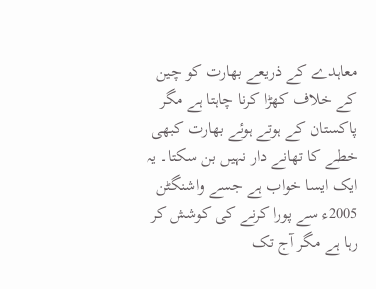معاہدے کے ذریعے بھارت کو چین کے خلاف کھڑا کرنا چاہتا ہے مگر پاکستان کے ہوتے ہوئے بھارت کبھی خطے کا تھانے دار نہیں بن سکتا۔ یہ ایک ایسا خواب ہے جسے واشنگٹن 2005ء سے پورا کرنے کی کوشش کر رہا ہے مگر آج تک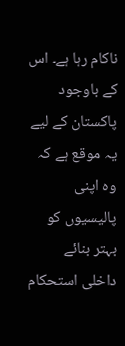ناکام رہا ہے۔ اس کے باوجود پاکستان کے لیے یہ موقع ہے کہ وہ اپنی پالیسیوں کو بہتر بنائے داخلی استحکام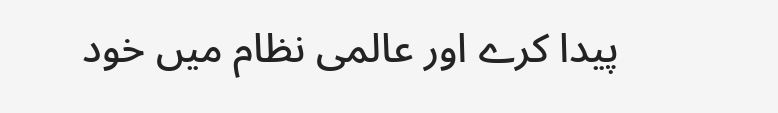پیدا کرے اور عالمی نظام میں خود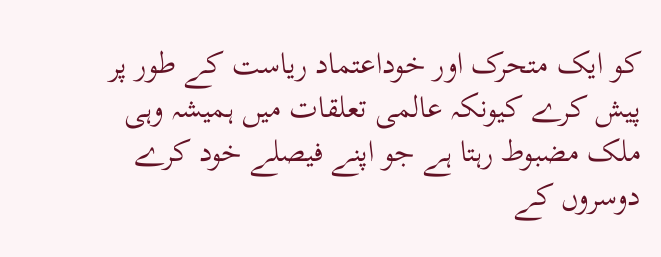کو ایک متحرک اور خوداعتماد ریاست کے طور پر پیش کرے کیونکہ عالمی تعلقات میں ہمیشہ وہی ملک مضبوط رہتا ہے جو اپنے فیصلے خود کرے دوسروں کے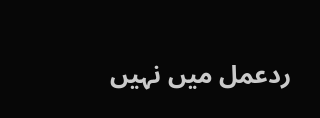ردعمل میں نہیں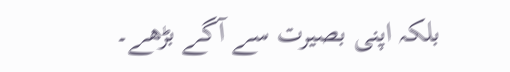بلکہ اپنی بصیرت سے آگے بڑھے۔